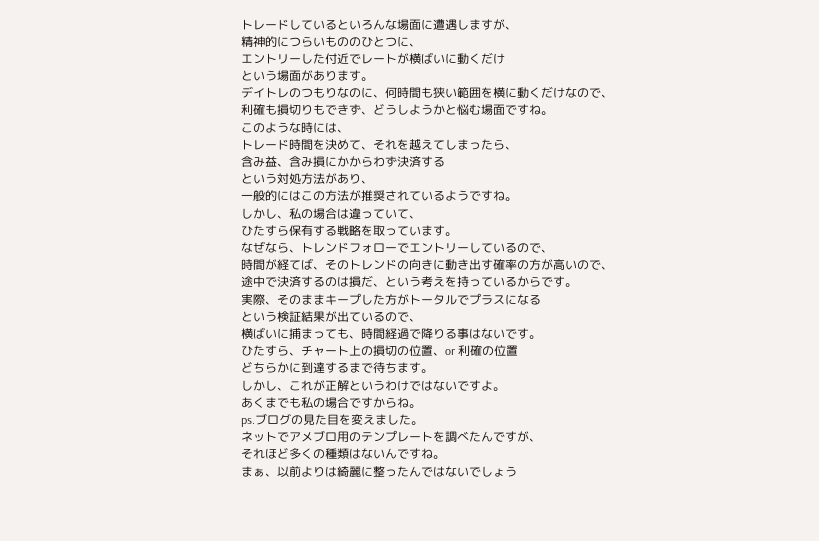トレードしているといろんな場面に遭遇しますが、
精神的につらいもののひとつに、
エントリーした付近でレートが横ばいに動くだけ
という場面があります。
デイトレのつもりなのに、何時間も狭い範囲を横に動くだけなので、
利確も損切りもできず、どうしようかと悩む場面ですね。
このような時には、
トレード時間を決めて、それを越えてしまったら、
含み益、含み損にかからわず決済する
という対処方法があり、
一般的にはこの方法が推奨されているようですね。
しかし、私の場合は違っていて、
ひたすら保有する戦略を取っています。
なぜなら、トレンドフォローでエントリーしているので、
時間が経てば、そのトレンドの向きに動き出す確率の方が高いので、
途中で決済するのは損だ、という考えを持っているからです。
実際、そのままキープした方がトータルでプラスになる
という検証結果が出ているので、
横ばいに捕まっても、時間経過で降りる事はないです。
ひたすら、チャート上の損切の位置、or 利確の位置
どちらかに到達するまで待ちます。
しかし、これが正解というわけではないですよ。
あくまでも私の場合ですからね。
ps.ブログの見た目を変えました。
ネットでアメブロ用のテンプレートを調べたんですが、
それほど多くの種類はないんですね。
まぁ、以前よりは綺麗に整ったんではないでしょう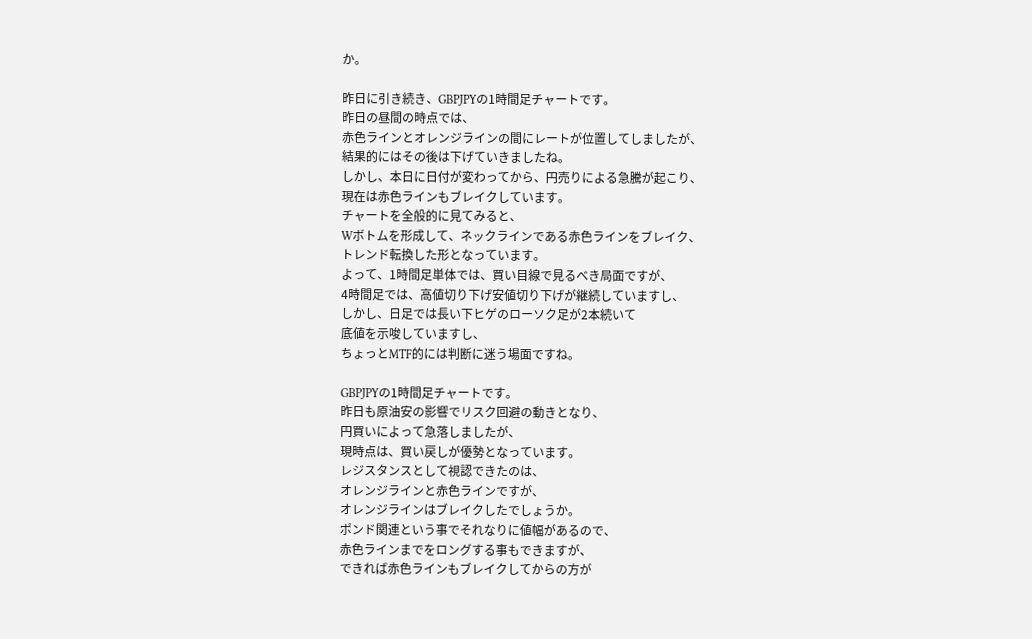か。

昨日に引き続き、GBPJPYの1時間足チャートです。
昨日の昼間の時点では、
赤色ラインとオレンジラインの間にレートが位置してしましたが、
結果的にはその後は下げていきましたね。
しかし、本日に日付が変わってから、円売りによる急騰が起こり、
現在は赤色ラインもブレイクしています。
チャートを全般的に見てみると、
Wボトムを形成して、ネックラインである赤色ラインをブレイク、
トレンド転換した形となっています。
よって、1時間足単体では、買い目線で見るべき局面ですが、
4時間足では、高値切り下げ安値切り下げが継続していますし、
しかし、日足では長い下ヒゲのローソク足が2本続いて
底値を示唆していますし、
ちょっとMTF的には判断に迷う場面ですね。

GBPJPYの1時間足チャートです。
昨日も原油安の影響でリスク回避の動きとなり、
円買いによって急落しましたが、
現時点は、買い戻しが優勢となっています。
レジスタンスとして視認できたのは、
オレンジラインと赤色ラインですが、
オレンジラインはブレイクしたでしょうか。
ポンド関連という事でそれなりに値幅があるので、
赤色ラインまでをロングする事もできますが、
できれば赤色ラインもブレイクしてからの方が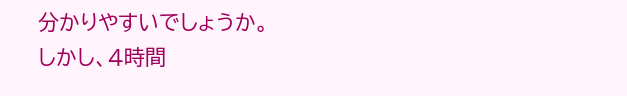分かりやすいでしょうか。
しかし、4時間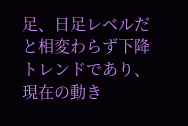足、日足レベルだと相変わらず下降トレンドであり、
現在の動き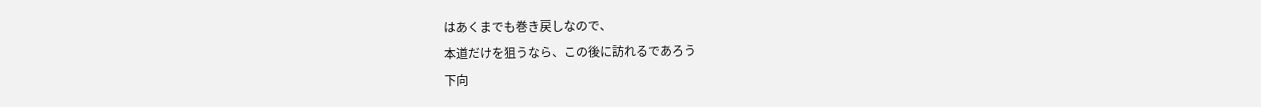はあくまでも巻き戻しなので、
本道だけを狙うなら、この後に訪れるであろう
下向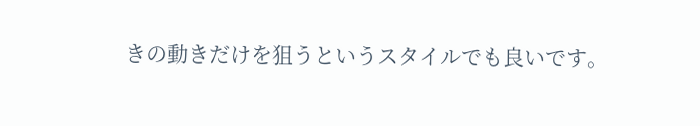きの動きだけを狙うというスタイルでも良いです。